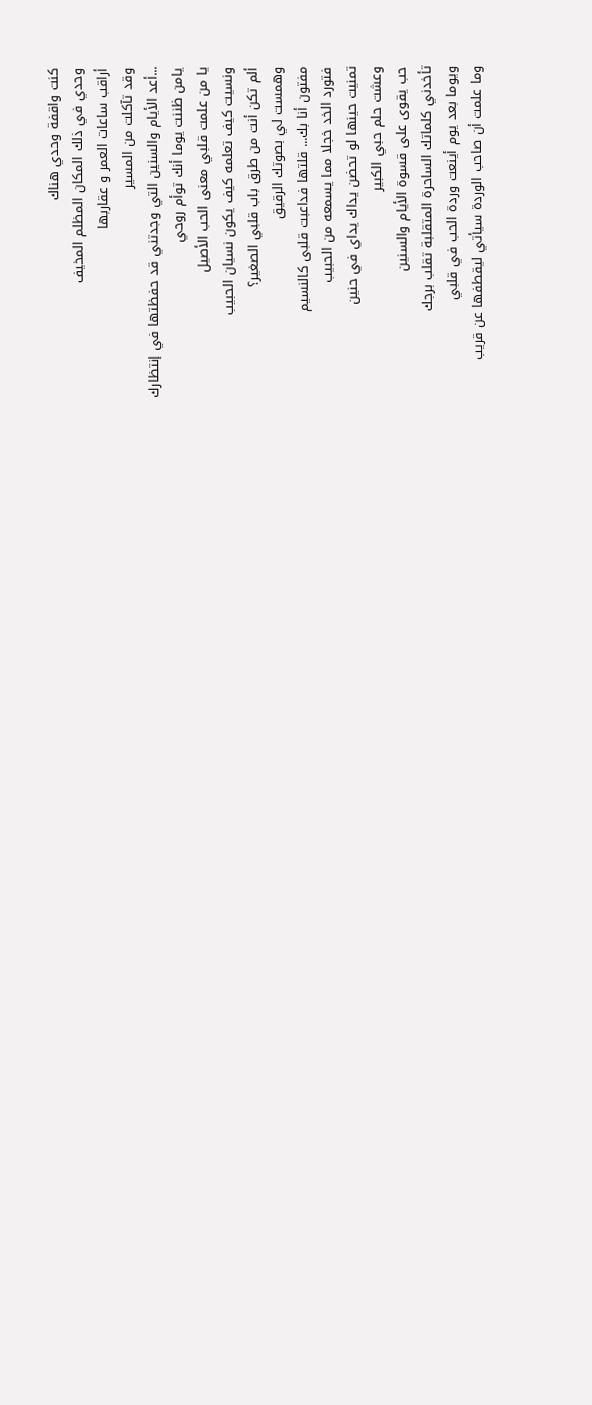كنت واقفة وحدي هناك
وحدي في ذلك المكان المظلم المخيف
أراقب ساعات العمر و عقاربها
وقد تآكلت من المسير
...أعد الأيام والسنين التي وجدتني قد حفظتها في إنتظارك
يامن ظننت يوما أنك توأم روحي
يا من علمت قلبي معنى الحب الأصيل
ونسيت كيف تعلمه كيف يكون نسيان الحبيب
ألم تكن أنت من طرق باب قلبي الصغير؟
وهمست لي بصوتك الرقيق
مفتون أنا بك... قلتها فداعبت قلبى كالنسيم
فتورد الخد خجلا مما يسمعه من الحبيب
تمنيت حينها لو تحضن يداك يداي في حنين
وعشت حلم حبي الكبير
حب يقوى على قسوة الأيام والسنين
تأخدني كلماتك الساحرة المتقلبة تقلب برجك
ويوما بعد يوم أينعت وردة الحب في قلبي
وما علمت أن صاحب الوردة سيأتي ليقطفها عن قريب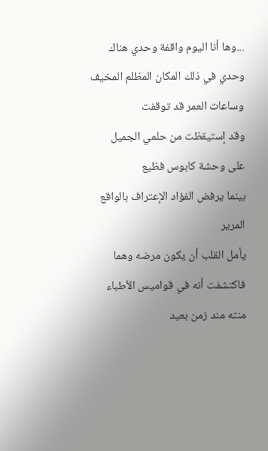...وها أنا اليوم واقفة وحدي هناك
وحدي في ذلك المكان المظلم المخيف
وساعات العمر قد توقفت
وقد إستيقظت من حلمي الجميل
على وحشة كابوس فظيع
بينما يرفض الفؤاد الإعتراف بالواقع المرير
يأمل القلب أن يكون مرضه وهما
فاكتشفت أنه في قواميس الأطباء منته مند زمن بعيد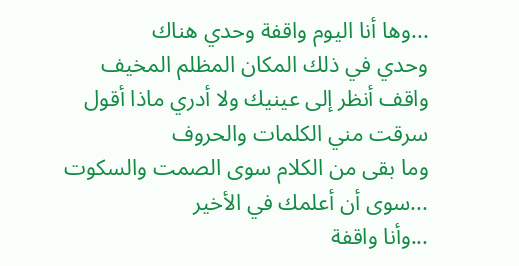...وها أنا اليوم واقفة وحدي هناك
وحدي في ذلك المكان المظلم المخيف
واقف أنظر إلى عينيك ولا أدري ماذا أقول
سرقت مني الكلمات والحروف
وما بقى من الكلام سوى الصمت والسكوت
...سوى أن أعلمك في الأخير
...وأنا واقفة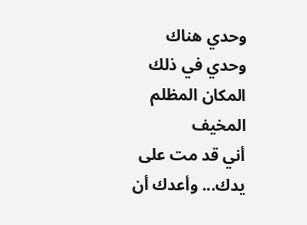وحدي هناك
وحدي في ذلك المكان المظلم المخيف
أني قد مت على يدك... وأعدك أن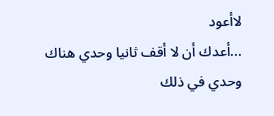لاأعود
...أعدك أن لا أقف ثانيا وحدي هناك
وحدي في ذلك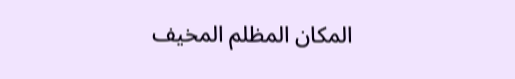المكان المظلم المخيف